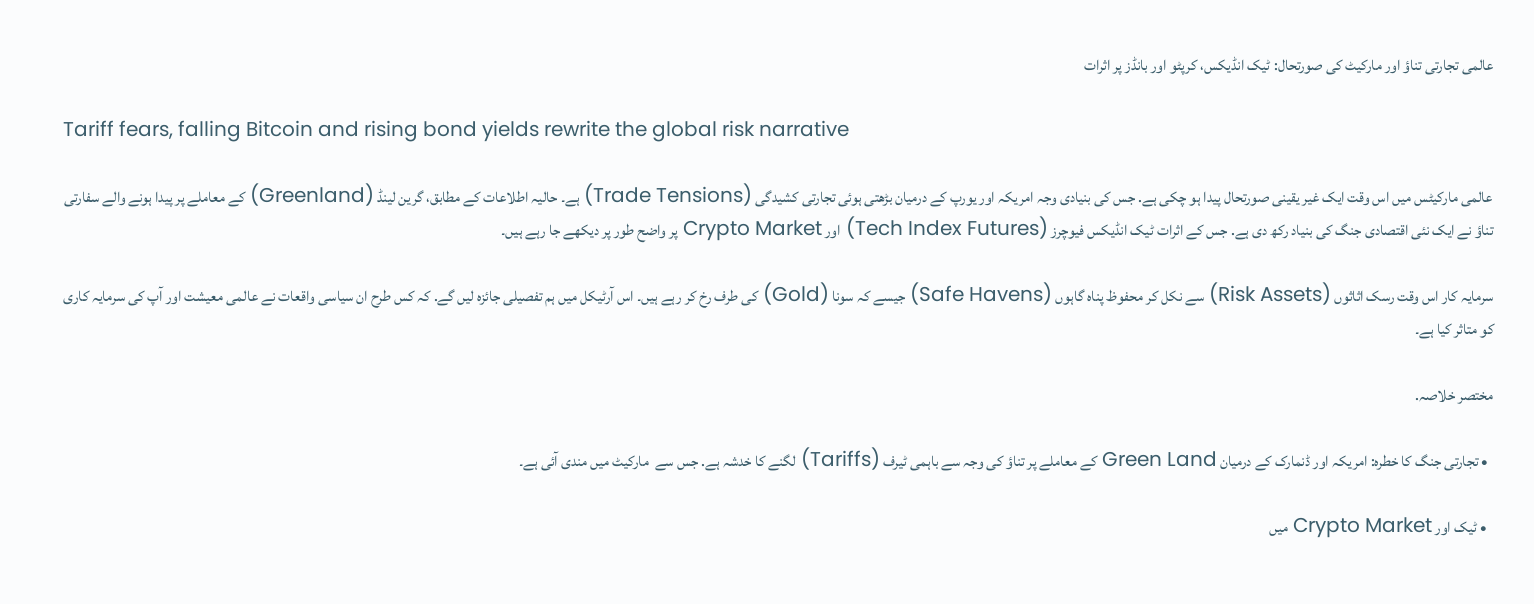عالمی تجارتی تناؤ اور مارکیٹ کی صورتحال: ٹیک انڈیکس، کرپٹو اور بانڈز پر اثرات

Tariff fears, falling Bitcoin and rising bond yields rewrite the global risk narrative

عالمی مارکیٹس میں اس وقت ایک غیر یقینی صورتحال پیدا ہو چکی ہے. جس کی بنیادی وجہ امریکہ اور یورپ کے درمیان بڑھتی ہوئی تجارتی کشیدگی (Trade Tensions) ہے۔ حالیہ اطلاعات کے مطابق، گرین لینڈ (Greenland) کے معاملے پر پیدا ہونے والے سفارتی تناؤ نے ایک نئی اقتصادی جنگ کی بنیاد رکھ دی ہے. جس کے اثرات ٹیک انڈیکس فیوچرز (Tech Index Futures) اور Crypto Market پر واضح طور پر دیکھے جا رہے ہیں۔

سرمایہ کار اس وقت رسک اثاثوں (Risk Assets) سے نکل کر محفوظ پناہ گاہوں (Safe Havens) جیسے کہ سونا (Gold) کی طرف رخ کر رہے ہیں۔ اس آرٹیکل میں ہم تفصیلی جائزہ لیں گے. کہ کس طرح ان سیاسی واقعات نے عالمی معیشت اور آپ کی سرمایہ کاری کو متاثر کیا ہے۔

مختصر خلاصہ.

  • تجارتی جنگ کا خطرہ: امریکہ اور ڈنمارک کے درمیان Green Land کے معاملے پر تناؤ کی وجہ سے باہمی ٹیرف (Tariffs) لگنے کا خدشہ ہے. جس سے  مارکیٹ میں مندی آئی ہے۔

  • ٹیک اور Crypto Market میں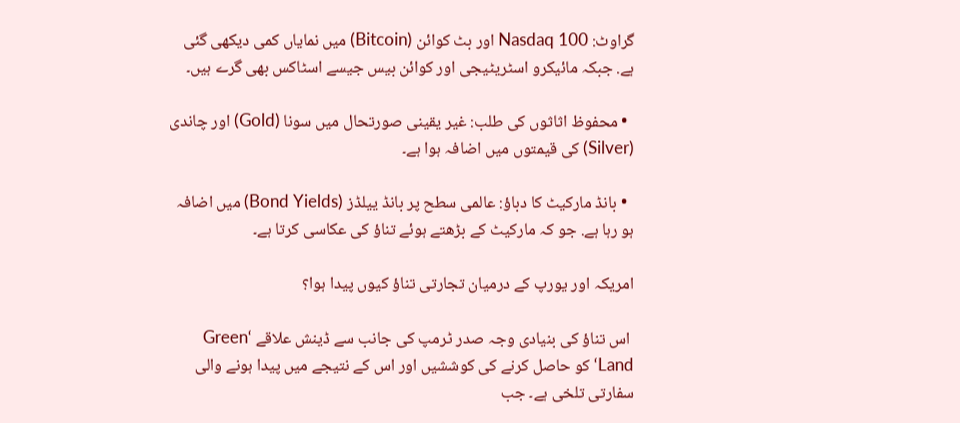گراوٹ: Nasdaq 100 اور بٹ کوائن (Bitcoin) میں نمایاں کمی دیکھی گئی ہے. جبکہ مائیکرو اسٹریٹیجی اور کوائن بیس جیسے اسٹاکس بھی گرے ہیں۔

  • محفوظ اثاثوں کی طلب: غیر یقینی صورتحال میں سونا (Gold) اور چاندی (Silver) کی قیمتوں میں اضافہ ہوا ہے۔

  • بانڈ مارکیٹ کا دباؤ: عالمی سطح پر بانڈ ییلڈز (Bond Yields) میں اضافہ ہو رہا ہے. جو کہ مارکیٹ کے بڑھتے ہوئے تناؤ کی عکاسی کرتا ہے۔

امریکہ اور یورپ کے درمیان تجارتی تناؤ کیوں پیدا ہوا؟

 اس تناؤ کی بنیادی وجہ صدر ٹرمپ کی جانب سے ڈینش علاقے ‘Green Land‘ کو حاصل کرنے کی کوششیں اور اس کے نتیجے میں پیدا ہونے والی سفارتی تلخی ہے۔ جب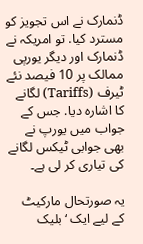ڈنمارک نے اس تجویز کو مسترد کیا. تو امریکہ نے ڈنمارک اور دیگر یورپی ممالک پر 10 فیصد نئے ٹیرف (Tariffs) لگانے کا اشارہ دیا. جس کے جواب میں یورپ نے بھی جوابی ٹیکس لگانے کی تیاری کر لی ہے۔

یہ صورتحال مارکیٹ کے لیے ایک ‘بلیک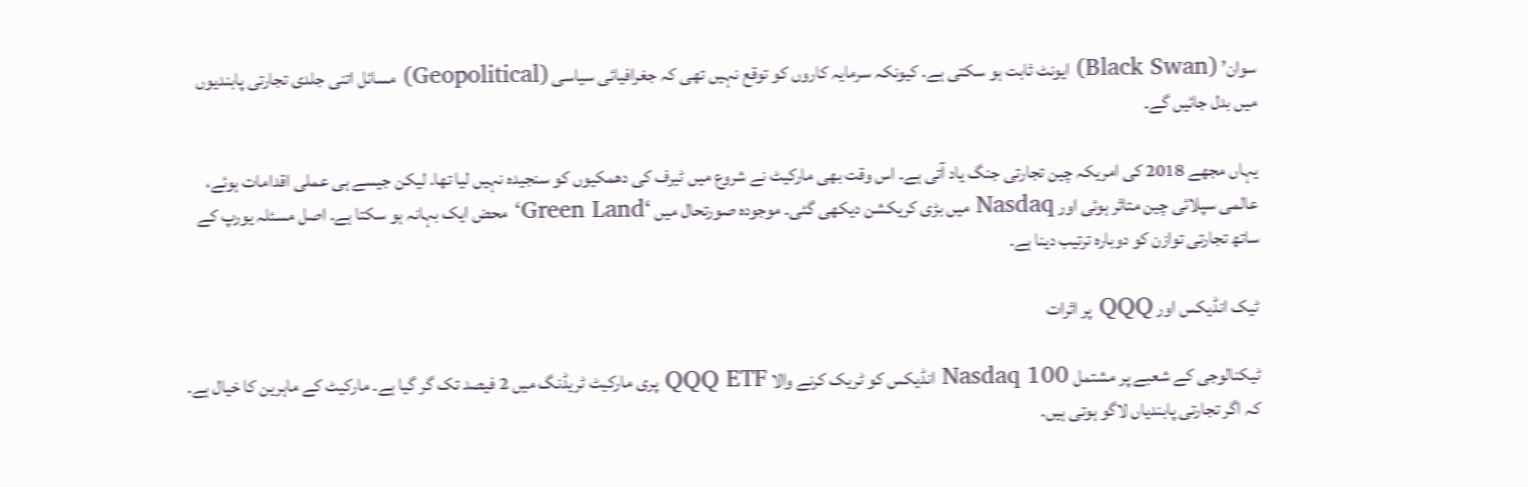سوان’ (Black Swan) ایونٹ ثابت ہو سکتی ہے. کیونکہ سرمایہ کاروں کو توقع نہیں تھی کہ جغرافیائی سیاسی (Geopolitical) مسائل اتنی جلدی تجارتی پابندیوں میں بدل جائیں گے۔

یہاں مجھے 2018 کی امریکہ چین تجارتی جنگ یاد آتی ہے۔ اس وقت بھی مارکیٹ نے شروع میں ٹیرف کی دھمکیوں کو سنجیدہ نہیں لیا تھا. لیکن جیسے ہی عملی اقدامات ہوئے، عالمی سپلائی چین متاثر ہوئی اور Nasdaq میں بڑی کریکشن دیکھی گئی۔ موجودہ صورتحال میں ‘Green Land‘ محض ایک بہانہ ہو سکتا ہے. اصل مسئلہ یورپ کے ساتھ تجارتی توازن کو دوبارہ ترتیب دینا ہے.

ٹیک انڈیکس اور QQQ پر اثرات

ٹیکنالوجی کے شعبے پر مشتمل Nasdaq 100 انڈیکس کو ٹریک کرنے والا QQQ ETF پری مارکیٹ ٹریڈنگ میں 2 فیصد تک گر گیا ہے۔ مارکیٹ کے ماہرین کا خیال ہے. کہ اگر تجارتی پابندیاں لاگو ہوتی ہیں.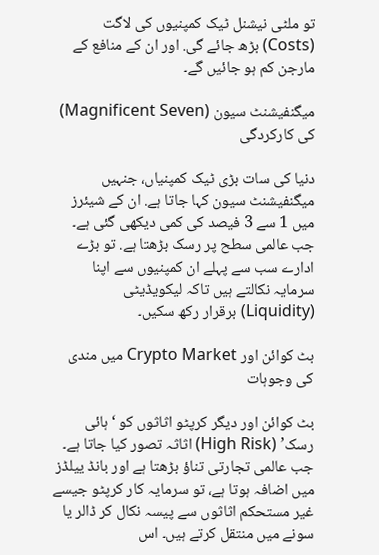تو ملٹی نیشنل ٹیک کمپنیوں کی لاگت (Costs) بڑھ جائے گی. اور ان کے منافع کے مارجن کم ہو جائیں گے۔

میگنفیشنٹ سیون (Magnificent Seven) کی کارکردگی

دنیا کی سات بڑی ٹیک کمپنیاں، جنہیں میگنفیشنٹ سیون کہا جاتا ہے. ان کے شیئرز میں 1 سے 3 فیصد کی کمی دیکھی گئی ہے۔ جب عالمی سطح پر رسک بڑھتا ہے. تو بڑے ادارے سب سے پہلے ان کمپنیوں سے اپنا سرمایہ نکالتے ہیں تاکہ لیکویڈیٹی (Liquidity) برقرار رکھ سکیں۔

بٹ کوائن اور Crypto Market میں مندی کی وجوہات

بٹ کوائن اور دیگر کرپٹو اثاثوں کو ‘ہائی رسک’ (High Risk) اثاثہ تصور کیا جاتا ہے۔ جب عالمی تجارتی تناؤ بڑھتا ہے اور بانڈ ییلڈز میں اضافہ ہوتا ہے، تو سرمایہ کار کرپٹو جیسے غیر مستحکم اثاثوں سے پیسہ نکال کر ڈالر یا سونے میں منتقل کرتے ہیں۔ اس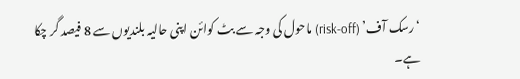‘رسک آف’ (risk-off) ماحول کی وجہ سے بٹ کوائن اپنی حالیہ بلندیوں سے 8 فیصد گر چکا ہے۔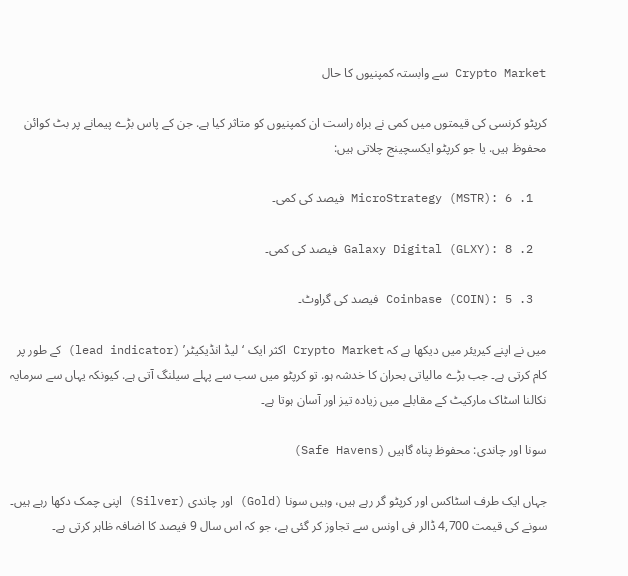Crypto Market سے وابستہ کمپنیوں کا حال

کرپٹو کرنسی کی قیمتوں میں کمی نے براہ راست ان کمپنیوں کو متاثر کیا ہے. جن کے پاس بڑے پیمانے پر بٹ کوائن محفوظ ہیں. یا جو کرپٹو ایکسچینج چلاتی ہیں:

  1. MicroStrategy (MSTR): 6 فیصد کی کمی۔

  2. Galaxy Digital (GLXY): 8 فیصد کی کمی۔

  3. Coinbase (COIN): 5 فیصد کی گراوٹ۔

میں نے اپنے کیریئر میں دیکھا ہے کہ Crypto Market اکثر ایک ‘لیڈ انڈیکیٹر’ (lead indicator) کے طور پر کام کرتی ہے۔ جب بڑے مالیاتی بحران کا خدشہ ہو. تو کرپٹو میں سب سے پہلے سیلنگ آتی ہے. کیونکہ یہاں سے سرمایہ نکالنا اسٹاک مارکیٹ کے مقابلے میں زیادہ تیز اور آسان ہوتا ہے۔

سونا اور چاندی: محفوظ پناہ گاہیں (Safe Havens)

جہاں ایک طرف اسٹاکس اور کرپٹو گر رہے ہیں، وہیں سونا (Gold) اور چاندی (Silver) اپنی چمک دکھا رہے ہیں۔ سونے کی قیمت 4,700 ڈالر فی اونس سے تجاوز کر گئی ہے، جو کہ اس سال 9 فیصد کا اضافہ ظاہر کرتی ہے۔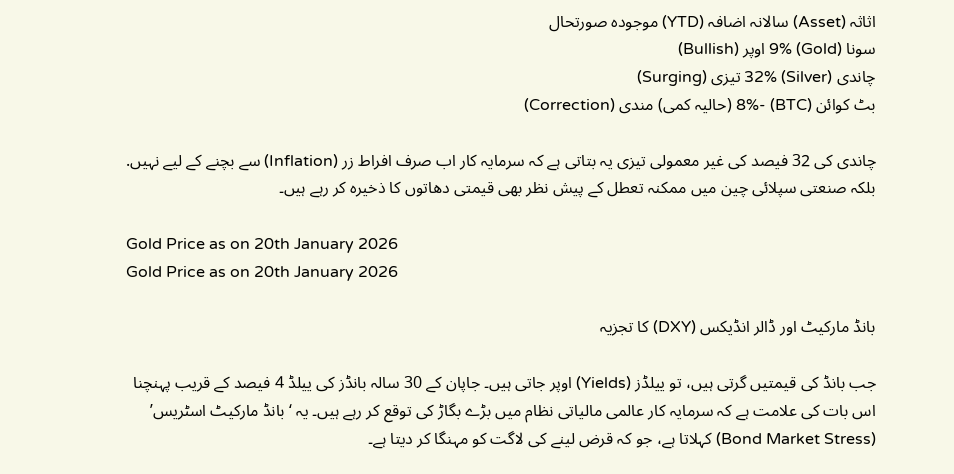اثاثہ (Asset) سالانہ اضافہ (YTD) موجودہ صورتحال
سونا (Gold) 9% اوپر (Bullish)
چاندی (Silver) 32% تیزی (Surging)
بٹ کوائن (BTC) -8% (حالیہ کمی) مندی (Correction)

چاندی کی 32 فیصد کی غیر معمولی تیزی یہ بتاتی ہے کہ سرمایہ کار اب صرف افراط زر (Inflation) سے بچنے کے لیے نہیں. بلکہ صنعتی سپلائی چین میں ممکنہ تعطل کے پیش نظر بھی قیمتی دھاتوں کا ذخیرہ کر رہے ہیں۔

Gold Price as on 20th January 2026
Gold Price as on 20th January 2026

بانڈ مارکیٹ اور ڈالر انڈیکس (DXY) کا تجزیہ

جب بانڈ کی قیمتیں گرتی ہیں، تو ییلڈز (Yields) اوپر جاتی ہیں۔ جاپان کے 30 سالہ بانڈز کی ییلڈ 4 فیصد کے قریب پہنچنا اس بات کی علامت ہے کہ سرمایہ کار عالمی مالیاتی نظام میں بڑے بگاڑ کی توقع کر رہے ہیں۔ یہ ‘بانڈ مارکیٹ اسٹریس’ (Bond Market Stress) کہلاتا ہے، جو کہ قرض لینے کی لاگت کو مہنگا کر دیتا ہے۔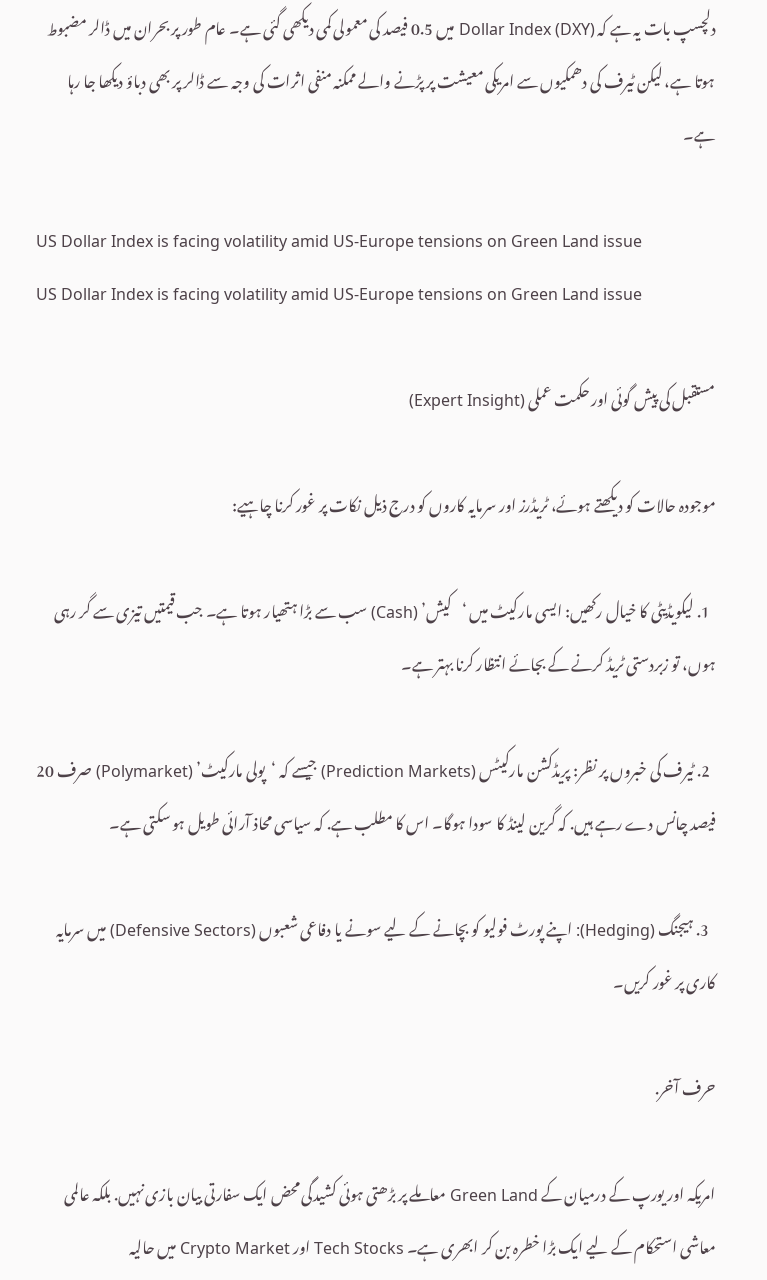دلچسپ بات یہ ہے کہ Dollar Index (DXY) میں 0.5 فیصد کی معمولی کمی دیکھی گئی ہے۔ عام طور پر بحران میں ڈالر مضبوط ہوتا ہے، لیکن ٹیرف کی دھمکیوں سے امریکی معیشت پر پڑنے والے ممکنہ منفی اثرات کی وجہ سے ڈالر پر بھی دباؤ دیکھا جا رہا ہے۔

US Dollar Index is facing volatility amid US-Europe tensions on Green Land issue
US Dollar Index is facing volatility amid US-Europe tensions on Green Land issue

مستقبل کی پیش گوئی اور حکمت عملی (Expert Insight)

موجودہ حالات کو دیکھتے ہوئے، ٹریڈرز اور سرمایہ کاروں کو درج ذیل نکات پر غور کرنا چاہیے:

  1. لیکویڈیٹی کا خیال رکھیں: ایسی مارکیٹ میں ‘کیش’ (Cash) سب سے بڑا ہتھیار ہوتا ہے۔ جب قیمتیں تیزی سے گر رہی ہوں، تو زبردستی ٹریڈ کرنے کے بجائے انتظار کرنا بہتر ہے۔

  2. ٹیرف کی خبروں پر نظر: پریڈکشن مارکیٹس (Prediction Markets) جیسے کہ ‘پولی مارکیٹ’ (Polymarket) صرف 20 فیصد چانس دے رہے ہیں. کہ گرین لینڈ کا سودا ہوگا۔ اس کا مطلب ہے. کہ سیاسی محاذ آرائی طویل ہو سکتی ہے۔

  3. ہیجنگ (Hedging): اپنے پورٹ فولیو کو بچانے کے لیے سونے یا دفاعی شعبوں (Defensive Sectors) میں سرمایہ کاری پر غور کریں۔

حرف آخر.

امریکہ اور یورپ کے درمیان کے Green Land معاملے پر بڑھتی ہوئی کشیدگی محض ایک سفارتی بیان بازی نہیں. بلکہ عالمی معاشی استحکام کے لیے ایک بڑا خطرہ بن کر ابھری ہے۔ Tech Stocks اور Crypto Market میں حالیہ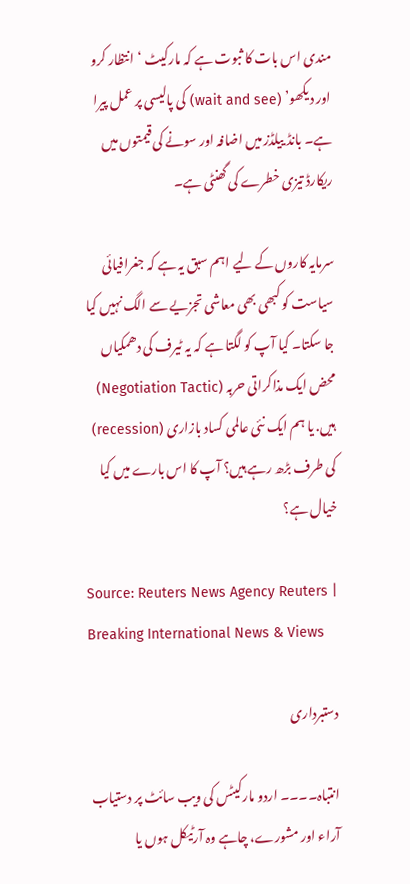مندی اس بات کا ثبوت ہے کہ مارکیٹ ‘انتظار کرو اور دیکھو’ (wait and see) کی پالیسی پر عمل پیرا ہے۔ بانڈ ییلڈز میں اضافہ اور سونے کی قیمتوں میں ریکارڈ تیزی خطرے کی گھنٹی ہے۔

سرمایہ کاروں کے لیے اہم سبق یہ ہے کہ جغرافیائی سیاست کو کبھی بھی معاشی تجزیے سے الگ نہیں کیا جا سکتا۔ کیا آپ کو لگتا ہے کہ یہ ٹیرف کی دھمکیاں محض ایک مذاکراتی حربہ (Negotiation Tactic) ہیں. یا ہم ایک نئی عالمی کساد بازاری (recession) کی طرف بڑھ رہے ہیں؟ آپ کا اس بارے میں کیا خیال ہے؟

Source: Reuters News Agency Reuters | Breaking International News & Views

دستبرداری

انتباہ۔۔۔۔ اردو مارکیٹس کی ویب سائٹ پر دستیاب آراء اور مشورے، چاہے وہ آرٹیکل ہوں یا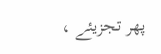پھر تجزیئے ،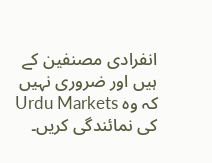انفرادی مصنفین کے ہیں اور ضروری نہیں کہ وہ Urdu Markets کی نمائندگی کریں۔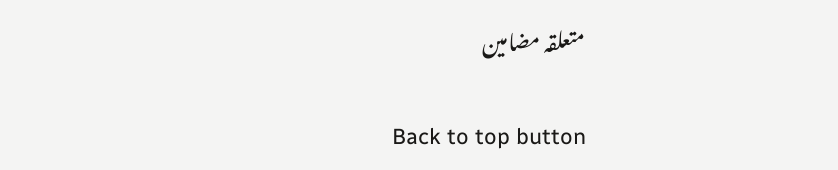متعلقہ مضامین

Back to top button